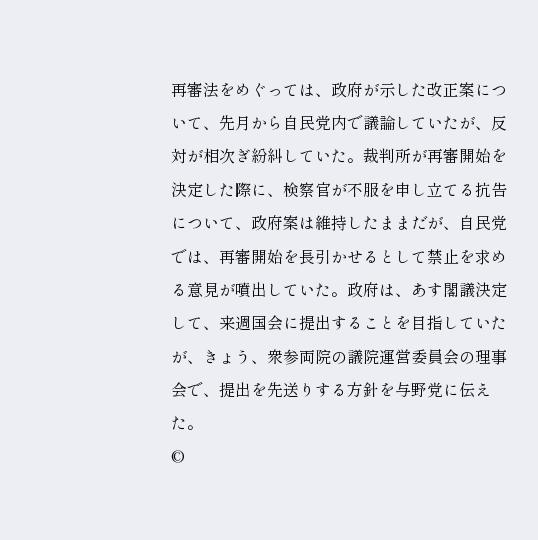再審法をめぐっては、政府が示した改正案について、先月から自民党内で議論していたが、反対が相次ぎ紛糾していた。裁判所が再審開始を決定した際に、検察官が不服を申し立てる抗告について、政府案は維持したままだが、自民党では、再審開始を長引かせるとして禁止を求める意見が噴出していた。政府は、あす閣議決定して、来週国会に提出することを目指していたが、きょう、衆参両院の議院運営委員会の理事会で、提出を先送りする方針を与野党に伝えた。
©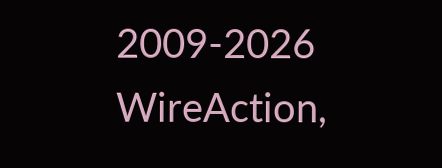2009-2026 WireAction,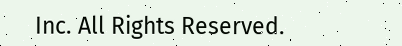Inc. All Rights Reserved.